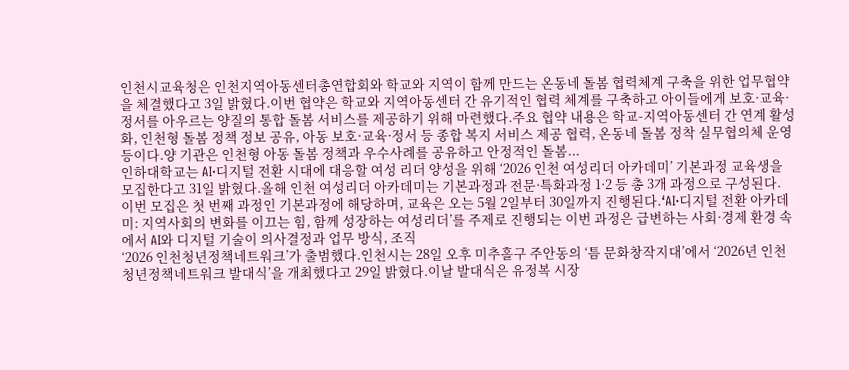인천시교육청은 인천지역아동센터총연합회와 학교와 지역이 함께 만드는 온동네 돌봄 협력체계 구축을 위한 업무협약을 체결했다고 3일 밝혔다.이번 협약은 학교와 지역아동센터 간 유기적인 협력 체계를 구축하고 아이들에게 보호·교육·정서를 아우르는 양질의 통합 돌봄 서비스를 제공하기 위해 마련했다.주요 협약 내용은 학교-지역아동센터 간 연계 활성화, 인천형 돌봄 정책 정보 공유, 아동 보호·교육·정서 등 종합 복지 서비스 제공 협력, 온동네 돌봄 정착 실무협의체 운영 등이다.양 기관은 인천형 아동 돌봄 정책과 우수사례를 공유하고 안정적인 돌봄...
인하대학교는 AI·디지털 전환 시대에 대응할 여성 리더 양성을 위해 ‘2026 인천 여성리더 아카데미’ 기본과정 교육생을 모집한다고 31일 밝혔다.올해 인천 여성리더 아카데미는 기본과정과 전문·특화과정 1·2 등 총 3개 과정으로 구성된다. 이번 모집은 첫 번째 과정인 기본과정에 해당하며, 교육은 오는 5월 2일부터 30일까지 진행된다.‘AI·디지털 전환 아카데미: 지역사회의 변화를 이끄는 힘, 함께 성장하는 여성리더’를 주제로 진행되는 이번 과정은 급변하는 사회·경제 환경 속에서 AI와 디지털 기술이 의사결정과 업무 방식, 조직
‘2026 인천청년정책네트워크’가 출범했다.인천시는 28일 오후 미추홀구 주안동의 ‘틈 문화창작지대’에서 ‘2026년 인천청년정책네트워크 발대식’을 개최했다고 29일 밝혔다.이날 발대식은 유정복 시장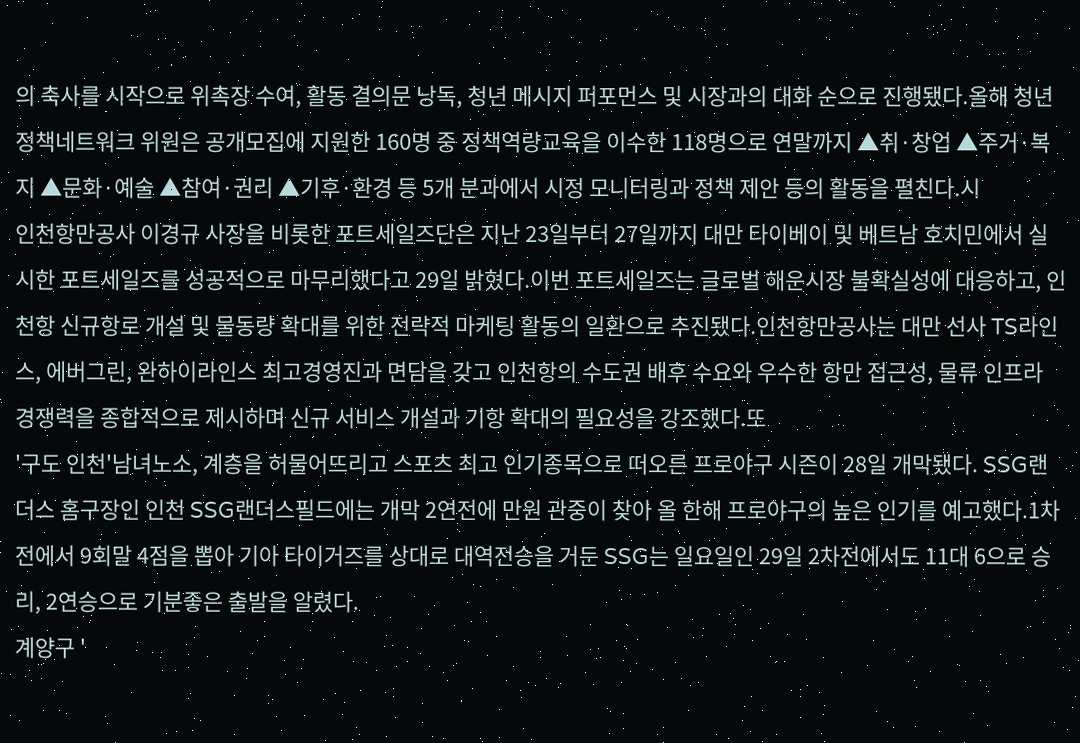의 축사를 시작으로 위촉장 수여, 활동 결의문 낭독, 청년 메시지 퍼포먼스 및 시장과의 대화 순으로 진행됐다.올해 청년정책네트워크 위원은 공개모집에 지원한 160명 중 정책역량교육을 이수한 118명으로 연말까지 ▲취·창업 ▲주거·복지 ▲문화·예술 ▲참여·권리 ▲기후·환경 등 5개 분과에서 시정 모니터링과 정책 제안 등의 활동을 펼친다.시
인천항만공사 이경규 사장을 비롯한 포트세일즈단은 지난 23일부터 27일까지 대만 타이베이 및 베트남 호치민에서 실시한 포트세일즈를 성공적으로 마무리했다고 29일 밝혔다.이번 포트세일즈는 글로벌 해운시장 불확실성에 대응하고, 인천항 신규항로 개설 및 물동량 확대를 위한 전략적 마케팅 활동의 일환으로 추진됐다.인천항만공사는 대만 선사 TS라인스, 에버그린, 완하이라인스 최고경영진과 면담을 갖고 인천항의 수도권 배후 수요와 우수한 항만 접근성, 물류 인프라 경쟁력을 종합적으로 제시하며 신규 서비스 개설과 기항 확대의 필요성을 강조했다.또
'구도 인천'남녀노소, 계층을 허물어뜨리고 스포츠 최고 인기종목으로 떠오른 프로야구 시즌이 28일 개막됐다. SSG랜더스 홈구장인 인천 SSG랜더스필드에는 개막 2연전에 만원 관중이 찾아 올 한해 프로야구의 높은 인기를 예고했다.1차전에서 9회말 4점을 뽑아 기아 타이거즈를 상대로 대역전승을 거둔 SSG는 일요일인 29일 2차전에서도 11대 6으로 승리, 2연승으로 기분좋은 출발을 알렸다.
계양구 '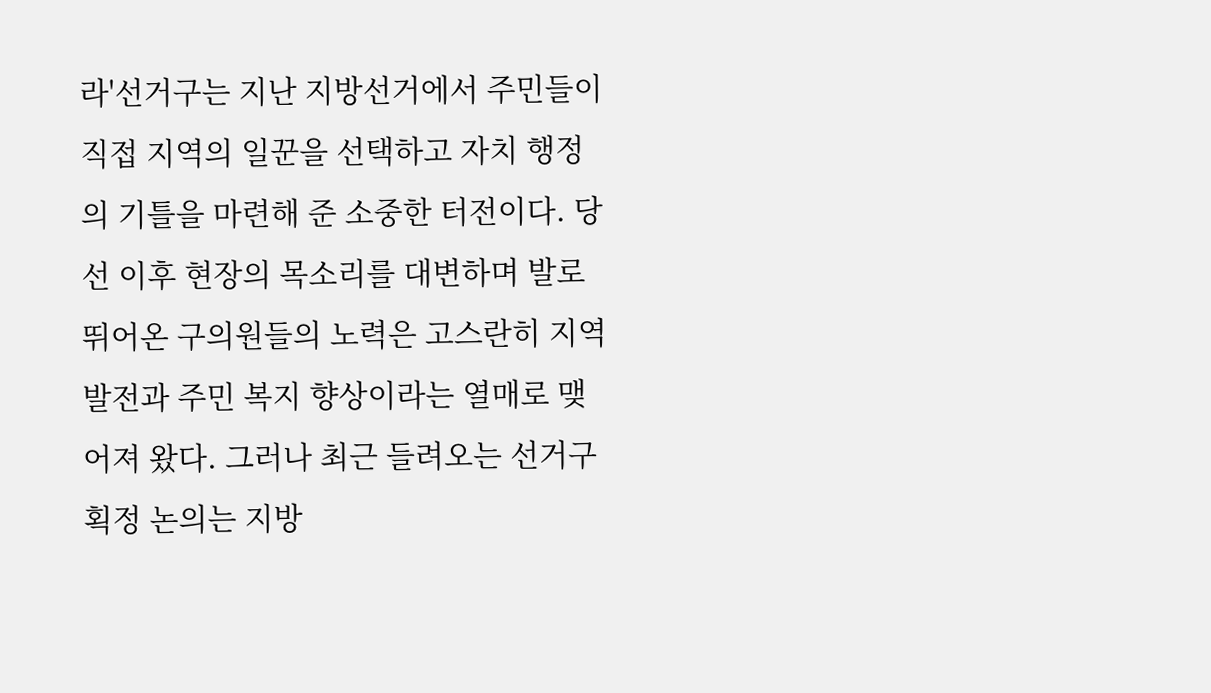라'선거구는 지난 지방선거에서 주민들이 직접 지역의 일꾼을 선택하고 자치 행정의 기틀을 마련해 준 소중한 터전이다. 당선 이후 현장의 목소리를 대변하며 발로 뛰어온 구의원들의 노력은 고스란히 지역 발전과 주민 복지 향상이라는 열매로 맺어져 왔다. 그러나 최근 들려오는 선거구 획정 논의는 지방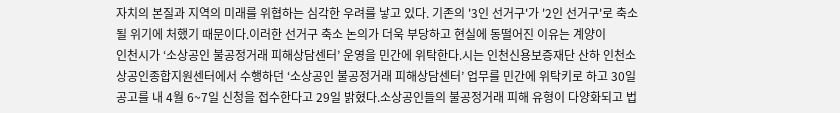자치의 본질과 지역의 미래를 위협하는 심각한 우려를 낳고 있다. 기존의 '3인 선거구'가 '2인 선거구'로 축소될 위기에 처했기 때문이다.이러한 선거구 축소 논의가 더욱 부당하고 현실에 동떨어진 이유는 계양이
인천시가 ‘소상공인 불공정거래 피해상담센터’ 운영을 민간에 위탁한다.시는 인천신용보증재단 산하 인천소상공인종합지원센터에서 수행하던 ‘소상공인 불공정거래 피해상담센터’ 업무를 민간에 위탁키로 하고 30일 공고를 내 4월 6~7일 신청을 접수한다고 29일 밝혔다.소상공인들의 불공정거래 피해 유형이 다양화되고 법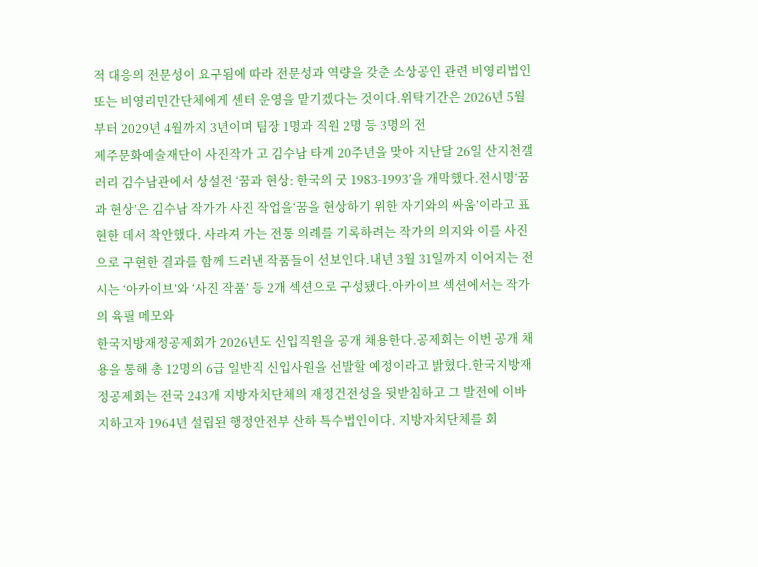적 대응의 전문성이 요구됨에 따라 전문성과 역량을 갖춘 소상공인 관련 비영리법인 또는 비영리민간단체에게 센터 운영을 맡기겠다는 것이다.위탁기간은 2026년 5월부터 2029년 4월까지 3년이며 팀장 1명과 직원 2명 등 3명의 전
제주문화예술재단이 사진작가 고 김수남 타계 20주년을 맞아 지난달 26일 산지천갤러리 김수남관에서 상설전 ‘꿈과 현상: 한국의 굿 1983-1993’을 개막했다.전시명‘꿈과 현상’은 김수남 작가가 사진 작업을‘꿈을 현상하기 위한 자기와의 싸움’이라고 표현한 데서 착안했다. 사라져 가는 전통 의례를 기록하려는 작가의 의지와 이를 사진으로 구현한 결과를 함께 드러낸 작품들이 선보인다.내년 3월 31일까지 이어지는 전시는 ‘아카이브’와 ‘사진 작품’ 등 2개 섹션으로 구성됐다.아카이브 섹션에서는 작가의 육필 메모와
한국지방재정공제회가 2026년도 신입직원을 공개 채용한다.공제회는 이번 공개 채용을 통해 총 12명의 6급 일반직 신입사원을 선발할 예정이라고 밝혔다.한국지방재정공제회는 전국 243개 지방자치단체의 재정건전성을 뒷받침하고 그 발전에 이바지하고자 1964년 설립된 행정안전부 산하 특수법인이다. 지방자치단체를 회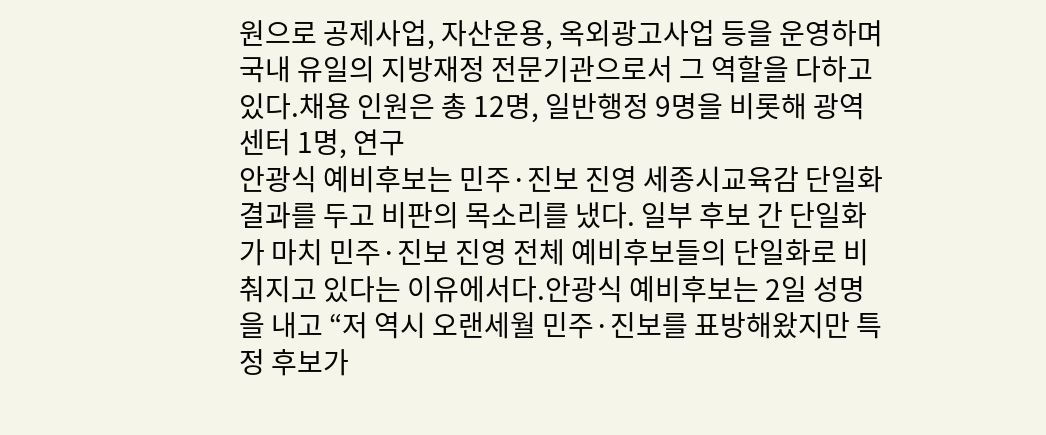원으로 공제사업, 자산운용, 옥외광고사업 등을 운영하며 국내 유일의 지방재정 전문기관으로서 그 역할을 다하고 있다.채용 인원은 총 12명, 일반행정 9명을 비롯해 광역센터 1명, 연구
안광식 예비후보는 민주·진보 진영 세종시교육감 단일화 결과를 두고 비판의 목소리를 냈다. 일부 후보 간 단일화가 마치 민주·진보 진영 전체 예비후보들의 단일화로 비춰지고 있다는 이유에서다.안광식 예비후보는 2일 성명을 내고 “저 역시 오랜세월 민주·진보를 표방해왔지만 특정 후보가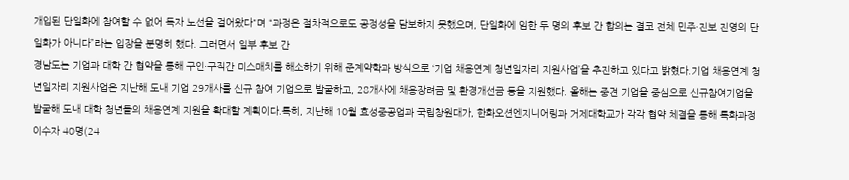개입된 단일화에 참여할 수 없어 독자 노선을 걸어왔다"며 “과정은 절차적으로도 공정성을 담보하지 못했으며, 단일화에 임한 두 명의 후보 간 합의는 결코 전체 민주·진보 진영의 단일화가 아니다”라는 입장을 분명히 했다. 그러면서 일부 후보 간
경남도는 기업과 대학 간 협약을 통해 구인·구직간 미스매치를 해소하기 위해 준계약학과 방식으로 ‘기업 채용연계 청년일자리 지원사업’을 추진하고 있다고 밝혔다.기업 채용연계 청년일자리 지원사업은 지난해 도내 기업 29개사를 신규 참여 기업으로 발굴하고, 28개사에 채용장려금 및 환경개선금 등을 지원했다. 올해는 중견 기업을 중심으로 신규참여기업을 발굴해 도내 대학 청년들의 채용연계 지원을 확대할 계획이다.특히, 지난해 10월 효성중공업과 국립창원대가, 한화오션엔지니어링과 거제대학교가 각각 협약 체결을 통해 특화과정 이수자 40명(24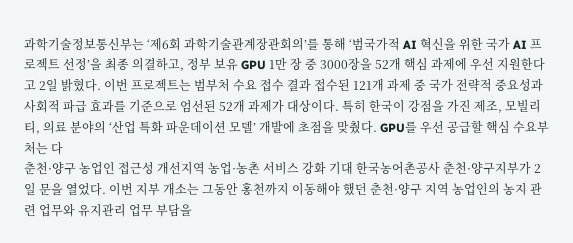과학기술정보통신부는 ‘제6회 과학기술관계장관회의’를 통해 ‘범국가적 AI 혁신을 위한 국가 AI 프로젝트 선정’을 최종 의결하고, 정부 보유 GPU 1만 장 중 3000장을 52개 핵심 과제에 우선 지원한다고 2일 밝혔다. 이번 프로젝트는 범부처 수요 접수 결과 접수된 121개 과제 중 국가 전략적 중요성과 사회적 파급 효과를 기준으로 엄선된 52개 과제가 대상이다. 특히 한국이 강점을 가진 제조, 모빌리티, 의료 분야의 ‘산업 특화 파운데이션 모델’ 개발에 초점을 맞췄다. GPU를 우선 공급할 핵심 수요부처는 다
춘천·양구 농업인 접근성 개선지역 농업·농촌 서비스 강화 기대 한국농어촌공사 춘천·양구지부가 2일 문을 열었다. 이번 지부 개소는 그동안 홍천까지 이동해야 했던 춘천·양구 지역 농업인의 농지 관련 업무와 유지관리 업무 부담을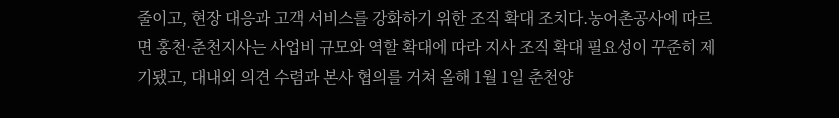줄이고, 현장 대응과 고객 서비스를 강화하기 위한 조직 확대 조치다.농어촌공사에 따르면 홍천·춘천지사는 사업비 규모와 역할 확대에 따라 지사 조직 확대 필요성이 꾸준히 제기됐고, 대내외 의견 수렴과 본사 협의를 거쳐 올해 1월 1일 춘천양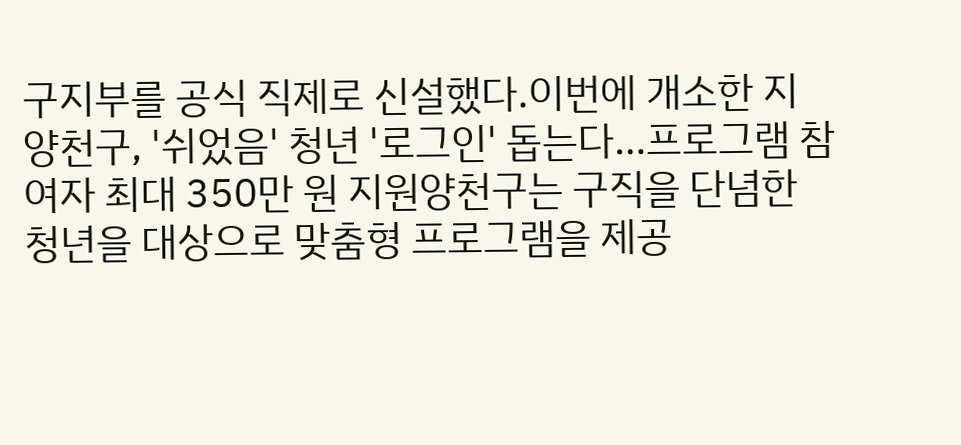구지부를 공식 직제로 신설했다.이번에 개소한 지
양천구, '쉬었음' 청년 '로그인' 돕는다…프로그램 참여자 최대 350만 원 지원양천구는 구직을 단념한 청년을 대상으로 맞춤형 프로그램을 제공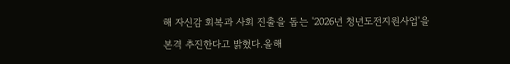해 자신감 회복과 사회 진출을 돕는 '2026년 청년도전지원사업'을 본격 추진한다고 밝혔다.올해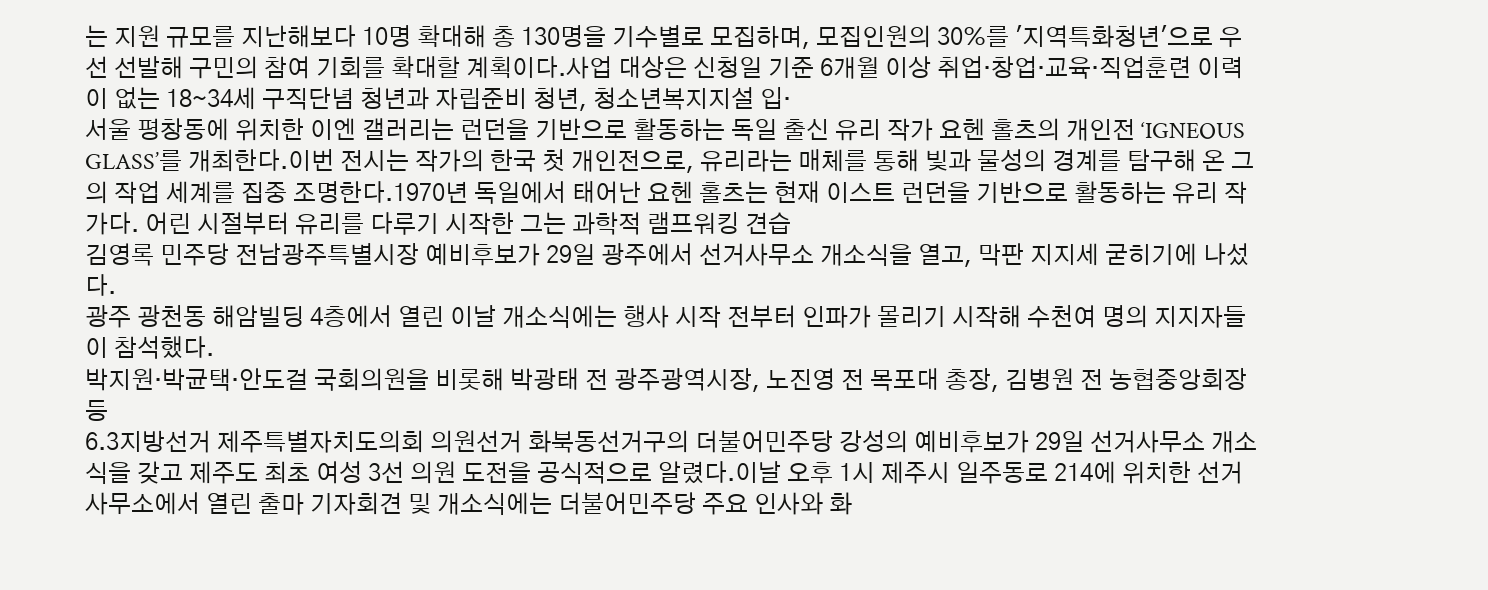는 지원 규모를 지난해보다 10명 확대해 총 130명을 기수별로 모집하며, 모집인원의 30%를 '지역특화청년'으로 우선 선발해 구민의 참여 기회를 확대할 계획이다.사업 대상은 신청일 기준 6개월 이상 취업·창업·교육·직업훈련 이력이 없는 18∼34세 구직단념 청년과 자립준비 청년, 청소년복지지설 입·
서울 평창동에 위치한 이엔 갤러리는 런던을 기반으로 활동하는 독일 출신 유리 작가 요헨 홀츠의 개인전 ‘IGNEOUS GLASS’를 개최한다.이번 전시는 작가의 한국 첫 개인전으로, 유리라는 매체를 통해 빛과 물성의 경계를 탐구해 온 그의 작업 세계를 집중 조명한다.1970년 독일에서 태어난 요헨 홀츠는 현재 이스트 런던을 기반으로 활동하는 유리 작가다. 어린 시절부터 유리를 다루기 시작한 그는 과학적 램프워킹 견습
김영록 민주당 전남광주특별시장 예비후보가 29일 광주에서 선거사무소 개소식을 열고, 막판 지지세 굳히기에 나섰다.
광주 광천동 해암빌딩 4층에서 열린 이날 개소식에는 행사 시작 전부터 인파가 몰리기 시작해 수천여 명의 지지자들이 참석했다.
박지원·박균택·안도걸 국회의원을 비롯해 박광태 전 광주광역시장, 노진영 전 목포대 총장, 김병원 전 농협중앙회장 등
6.3지방선거 제주특별자치도의회 의원선거 화북동선거구의 더불어민주당 강성의 예비후보가 29일 선거사무소 개소식을 갖고 제주도 최초 여성 3선 의원 도전을 공식적으로 알렸다.이날 오후 1시 제주시 일주동로 214에 위치한 선거사무소에서 열린 출마 기자회견 및 개소식에는 더불어민주당 주요 인사와 화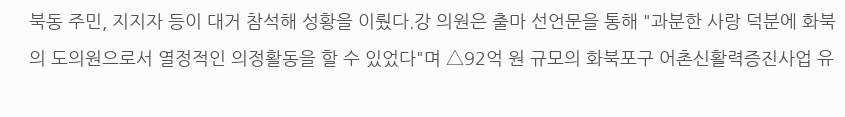북동 주민, 지지자 등이 대거 참석해 성황을 이뤘다.강 의원은 출마 선언문을 통해 "과분한 사랑 덕분에 화북의 도의원으로서 열정적인 의정활동을 할 수 있었다"며 △92억 원 규모의 화북포구 어촌신활력증진사업 유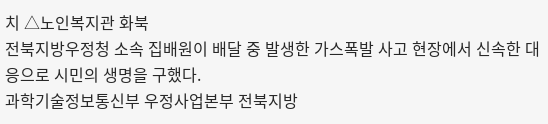치 △노인복지관 화북
전북지방우정청 소속 집배원이 배달 중 발생한 가스폭발 사고 현장에서 신속한 대응으로 시민의 생명을 구했다.
과학기술정보통신부 우정사업본부 전북지방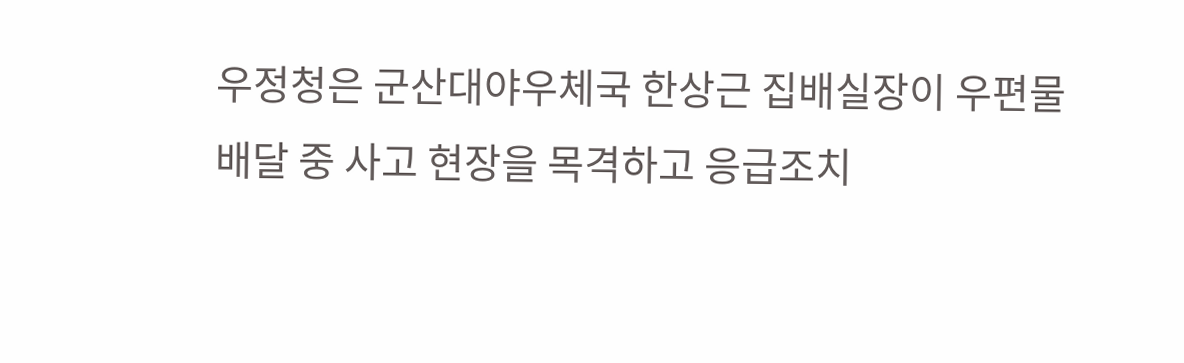우정청은 군산대야우체국 한상근 집배실장이 우편물 배달 중 사고 현장을 목격하고 응급조치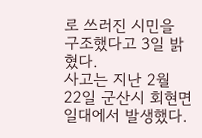로 쓰러진 시민을 구조했다고 3일 밝혔다.
사고는 지난 2월 22일 군산시 회현면 일대에서 발생했다.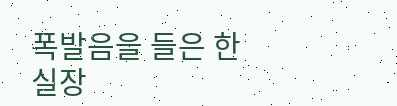폭발음을 들은 한 실장